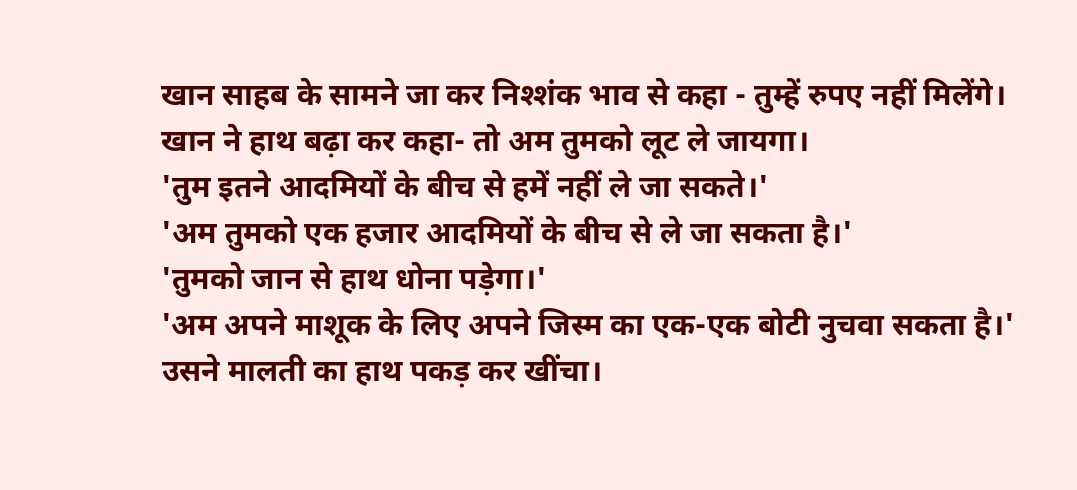खान साहब के सामने जा कर निश्शंक भाव से कहा - तुम्हें रुपए नहीं मिलेंगे।
खान ने हाथ बढ़ा कर कहा- तो अम तुमको लूट ले जायगा।
'तुम इतने आदमियों के बीच से हमें नहीं ले जा सकते।'
'अम तुमको एक हजार आदमियों के बीच से ले जा सकता है।'
'तुमको जान से हाथ धोना पड़ेगा।'
'अम अपने माशूक के लिए अपने जिस्म का एक-एक बोटी नुचवा सकता है।'
उसने मालती का हाथ पकड़ कर खींचा।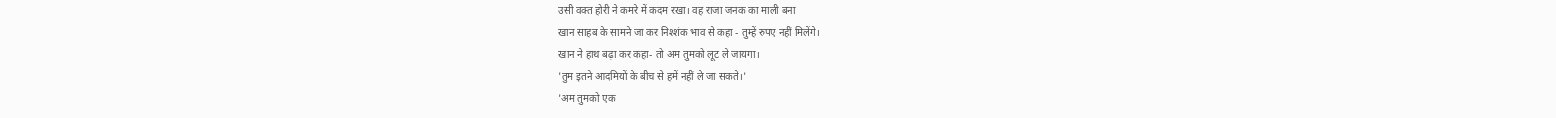उसी वक्त होरी ने कमरे में कदम रखा। वह राजा जनक का माली बना
खान साहब के सामने जा कर निश्शंक भाव से कहा - तुम्हें रुपए नहीं मिलेंगे।
खान ने हाथ बढ़ा कर कहा- तो अम तुमको लूट ले जायगा।
'तुम इतने आदमियों के बीच से हमें नहीं ले जा सकते।'
'अम तुमको एक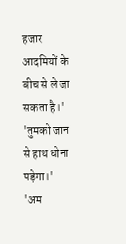हजार आदमियों के बीच से ले जा सकता है।'
'तुमको जान से हाथ धोना पड़ेगा।'
'अम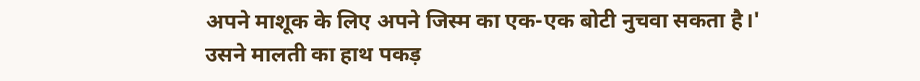अपने माशूक के लिए अपने जिस्म का एक-एक बोटी नुचवा सकता है।'
उसने मालती का हाथ पकड़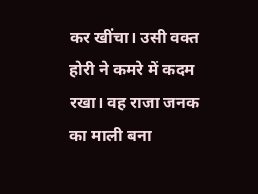कर खींचा। उसी वक्त होरी ने कमरे में कदम रखा। वह राजा जनक का माली बना